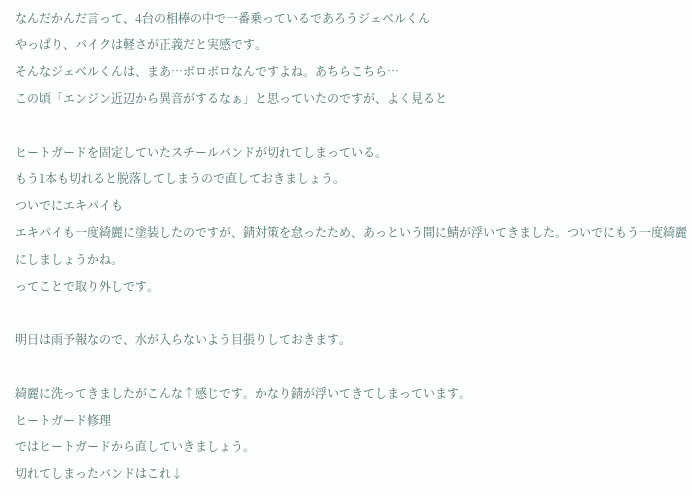なんだかんだ言って、4台の相棒の中で一番乗っているであろうジェベルくん
やっぱり、バイクは軽さが正義だと実感です。
そんなジェベルくんは、まあ…ボロボロなんですよね。あちらこちら…
この頃「エンジン近辺から異音がするなぁ」と思っていたのですが、よく見ると

ヒートガードを固定していたスチールバンドが切れてしまっている。
もう1本も切れると脱落してしまうので直しておきましょう。
ついでにエキパイも
エキパイも一度綺麗に塗装したのですが、錆対策を怠ったため、あっという間に鯖が浮いてきました。ついでにもう一度綺麗にしましょうかね。
ってことで取り外しです。

明日は雨予報なので、水が入らないよう目張りしておきます。

綺麗に洗ってきましたがこんな↑感じです。かなり錆が浮いてきてしまっています。
ヒートガード修理
ではヒートガードから直していきましょう。
切れてしまったバンドはこれ↓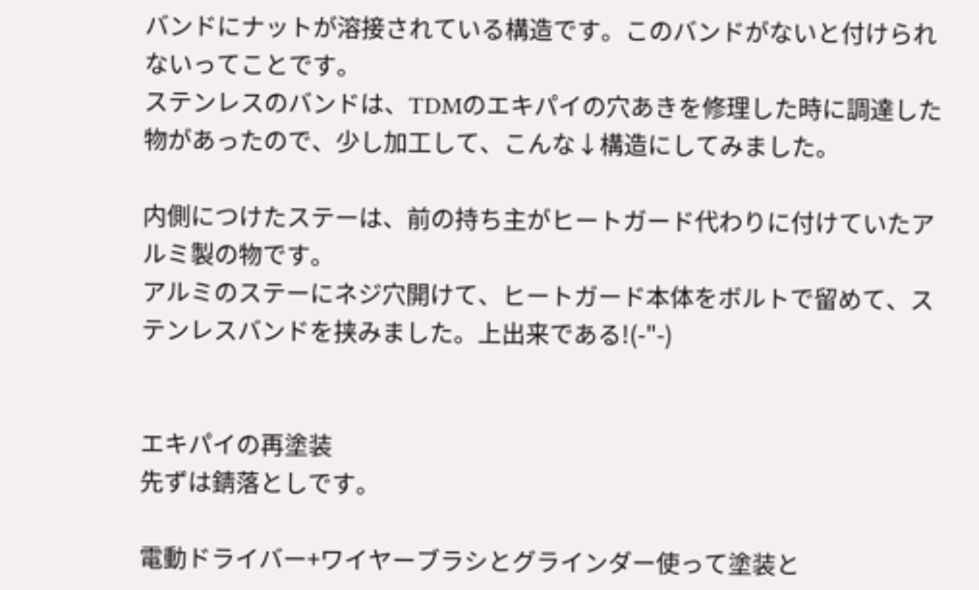バンドにナットが溶接されている構造です。このバンドがないと付けられないってことです。
ステンレスのバンドは、TDMのエキパイの穴あきを修理した時に調達した物があったので、少し加工して、こんな↓構造にしてみました。

内側につけたステーは、前の持ち主がヒートガード代わりに付けていたアルミ製の物です。
アルミのステーにネジ穴開けて、ヒートガード本体をボルトで留めて、ステンレスバンドを挟みました。上出来である!(-"-)


エキパイの再塗装
先ずは錆落としです。

電動ドライバー+ワイヤーブラシとグラインダー使って塗装と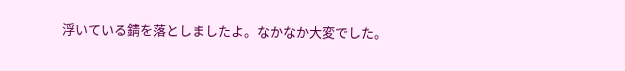浮いている錆を落としましたよ。なかなか大変でした。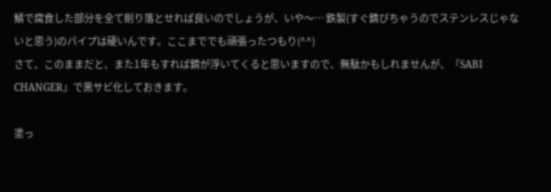鯖で腐食した部分を全て削り落とせれば良いのでしょうが、いや〜… 鉄製(すぐ錆びちゃうのでステンレスじゃないと思う)のパイプは硬いんです。ここまででも頑張ったつもり(^^)
さて、このままだと、また1年もすれば錆が浮いてくると思いますので、無駄かもしれませんが、『SABI CHANGER』で黒サビ化しておきます。

塗っ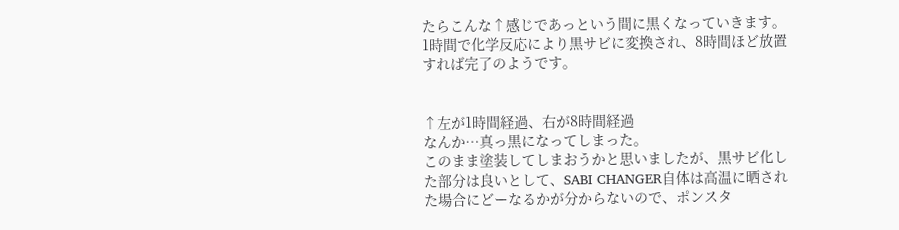たらこんな↑感じであっという間に黒くなっていきます。
1時間で化学反応により黒サビに変換され、8時間ほど放置すれば完了のようです。


↑左が1時間経過、右が8時間経過
なんか…真っ黒になってしまった。
このまま塗装してしまおうかと思いましたが、黒サビ化した部分は良いとして、SABI CHANGER自体は高温に晒された場合にどーなるかが分からないので、ポンスタ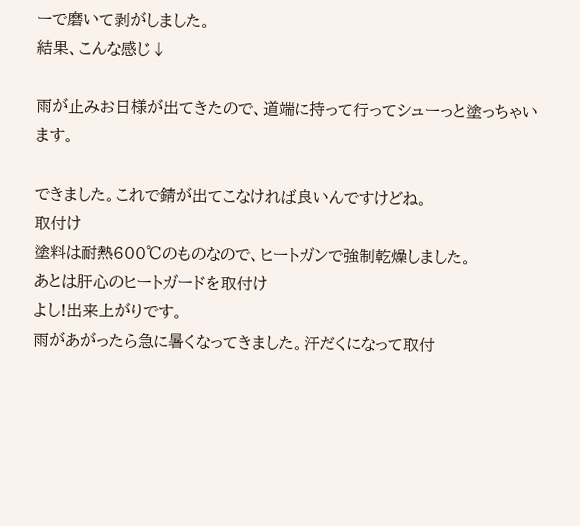ーで磨いて剥がしました。
結果、こんな感じ↓

雨が止みお日様が出てきたので、道端に持って行ってシューっと塗っちゃいます。

できました。これで錆が出てこなければ良いんですけどね。
取付け
塗料は耐熱600℃のものなので、ヒートガンで強制乾燥しました。
あとは肝心のヒートガードを取付け
よし!出来上がりです。
雨があがったら急に暑くなってきました。汗だくになって取付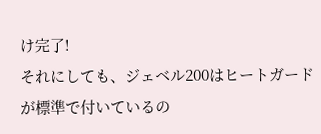け完了!
それにしても、ジェベル200はヒートガードが標準で付いているの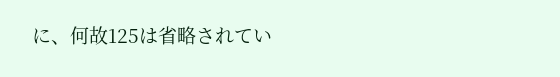に、何故125は省略されてい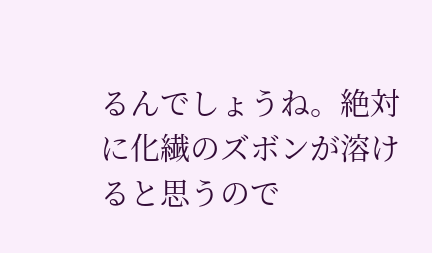るんでしょうね。絶対に化繊のズボンが溶けると思うので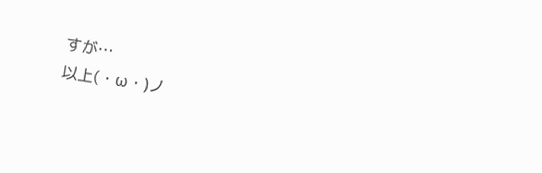すが…
以上(・ω・)ノ